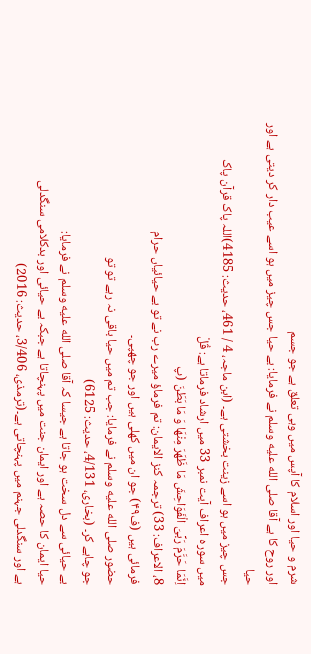شرم و حیا اور اسلام کا آپس میں وہی تعلق ہے جو جسم
اور روح کا ہے آقا صلى الله عليه وسلم نے فرمایا: بے حیا جس چیز میں ہو اسے عیب دار کر دیتی ہے اور حیا
جس چیز میں ہو اسے زینت بخشتی ہے۔ (ابن ماجہ، 4 / 461، حدیث: 4185)اللہ پاک قرآن پاک
میں سورہ اعراف آیت نمبر 33 میں ارشاد فرماتا ہے: قُلْ
اِنَّمَا حَرَّمَ رَبِّیَ الْفَوَاحِشَ مَا ظَهَرَ مِنْهَا وَ مَا بَطَنَ (پ
8، الاعراف: 33) ترجمہ کنز الایمان: تم فرماؤ میرے رب نے تو بے حیائیاں حرام
فرمائی ہیں (ف۴۹) جو ان میں کھلی ہیں اور جو چھپی۔
حضور صلى الله عليه وسلم نے فرمایا: جب تم میں حیا باقی نہ رہے تو تو
جو چاہے کر۔ (بخاری، 4/131، حدیث: 6125)
بے حیائی سے دل سخت ہو جاتا ہے جیسا کہ آقا صلى الله عليه وسلم نے فرمایا:
حیا ایمان کا حصہ ہے اور ایمان جنت میں پہنچاتا ہے جبکہ بے حیائی اور بدکلامی سنگدلی
ہے اور سنگدلی جہنم میں پہنچاتی ہے۔(ترمذی، 3/406، حدیث: 2016)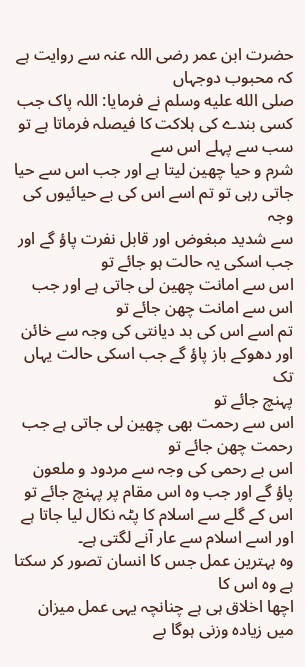حضرت ابن عمر رضی اللہ عنہ سے روایت ہے کہ محبوب دوجہاں
صلى الله عليه وسلم نے فرمایا: اللہ پاک جب کسی بندے کی ہلاکت کا فیصلہ فرماتا ہے تو سب سے پہلے اس سے
شرم و حیا چھین لیتا ہے اور جب اس سے حیا جاتی رہی تو تم اسے اس کی بے حیائیوں کی وجہ
سے شدید مبغوض اور قابل نفرت پاؤ گے اور جب اسکی یہ حالت ہو جائے تو
اس سے امانت چھین لی جاتی ہے اور جب اس سے امانت چھن جائے تو
تم اسے اس کی بد دیانتی کی وجہ سے خائن اور دھوکے باز پاؤ گے جب اسکی حالت یہاں تک
پہنچ جائے تو
اس سے رحمت بھی چھین لی جاتی ہے جب رحمت چھن جائے تو
اس بے رحمی کی وجہ سے مردود و ملعون پاؤ گے اور جب وہ اس مقام پر پہنچ جائے تو
اس کے گلے سے اسلام کا پٹہ نکال لیا جاتا ہے اور اسے اسلام سے عار آنے لگتی ہے۔
وہ بہترین عمل جس کا انسان تصور کر سکتا ہے وہ اس کا
اچھا اخلاق ہی ہے چنانچہ یہی عمل میزان میں زیادہ وزنی ہوگا بے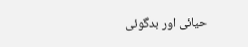حیائی اور بدگوئی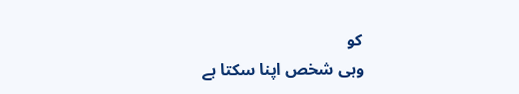کو
وہی شخص اپنا سکتا ہے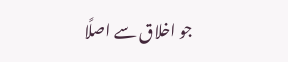جو اخلاق سے اصلًا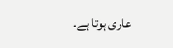عاری ہوتا ہے۔